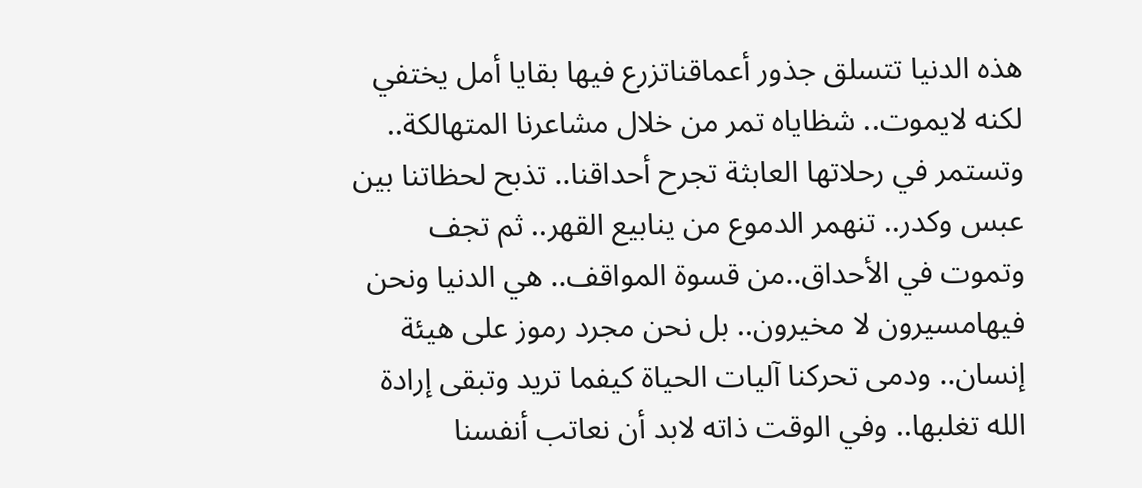هذه الدنيا تتسلق جذور أعماقناتزرع فيها بقايا أمل يختفي لكنه لايموت.. شظاياه تمر من خلال مشاعرنا المتهالكة.. وتستمر في رحلاتها العابثة تجرح أحداقنا.. تذبح لحظاتنا بين عبس وكدر.. تنهمر الدموع من ينابيع القهر.. ثم تجف وتموت في الأحداق..من قسوة المواقف.. هي الدنيا ونحن فيهامسيرون لا مخيرون.. بل نحن مجرد رموز على هيئة إنسان.. ودمى تحركنا آليات الحياة كيفما تريد وتبقى إرادة الله تغلبها.. وفي الوقت ذاته لابد أن نعاتب أنفسنا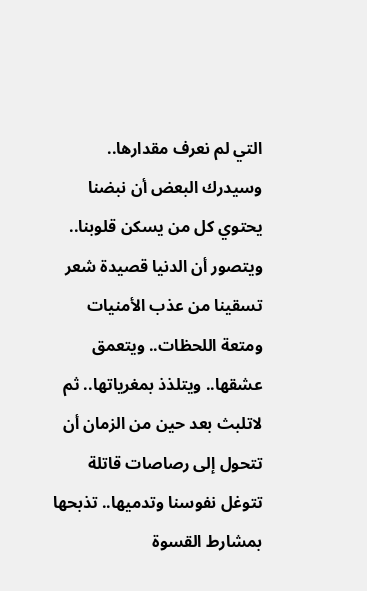التي لم نعرف مقدارها.. وسيدرك البعض أن نبضنا يحتوي كل من يسكن قلوبنا.. ويتصور أن الدنيا قصيدة شعر تسقينا من عذب الأمنيات ومتعة اللحظات.. ويتعمق عشقها.. ويتلذذ بمغرياتها.. ثم لاتلبث بعد حين من الزمان أن تتحول إلى رصاصات قاتلة تتوغل نفوسنا وتدميها.. تذبحها بمشارط القسوة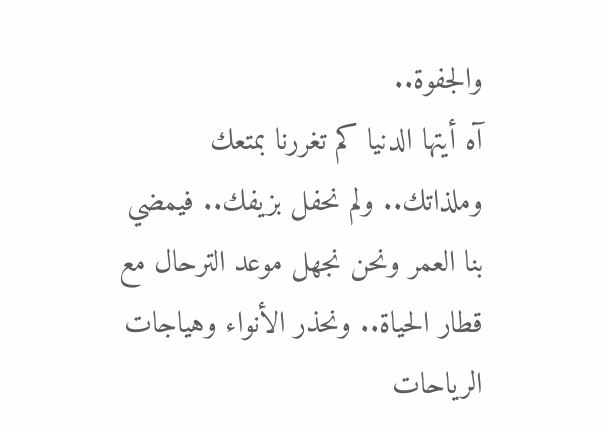والجفوة..
آه أيتها الدنيا كم تغررنا بمتعك وملذاتك.. ولم نحفل بزيفك.. فيمضي بنا العمر ونحن نجهل موعد الترحال مع قطار الحياة.. ونحذر الأنواء وهياجات الرياحات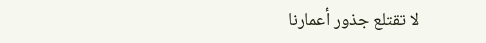لا تقتلع جذور أعمارنا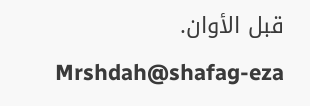قبل الأوان.
Mrshdah@shafag-eza